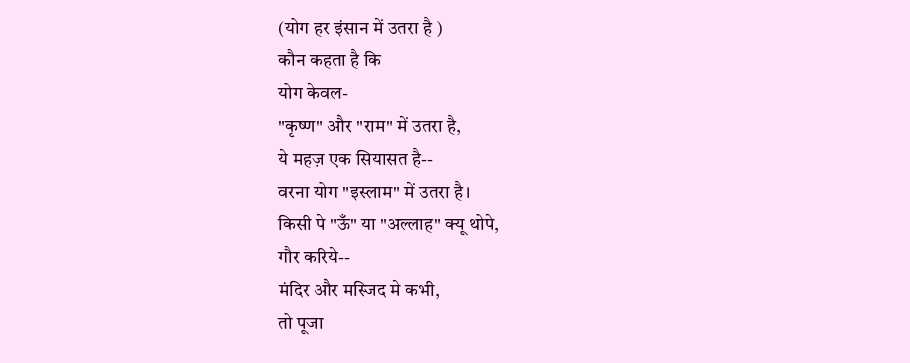(योग हर इंसान में उतरा है )
कौन कहता है कि
योग केवल-
"कृष्ण" और "राम" में उतरा है,
ये महज़ एक सियासत है--
वरना योग "इस्लाम" में उतरा है।
किसी पे "ऊँ" या "अल्लाह" क्यू थोपे,
गौर करिये--
मंदिर और मस्जिद मे कभी,
तो पूजा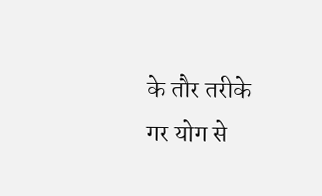के तौर तरीके
गर योग से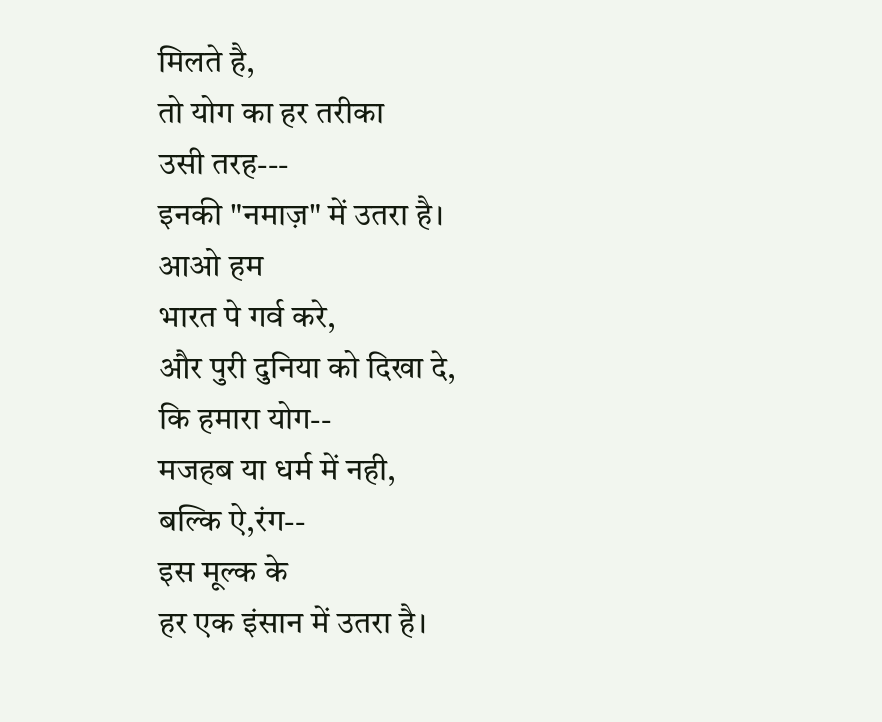मिलते है,
तो योग का हर तरीका
उसी तरह---
इनकी "नमाज़" में उतरा है।
आओ हम
भारत पे गर्व करे,
और पुरी दुनिया को दिखा दे,
कि हमारा योग--
मजहब या धर्म में नही,
बल्कि ऐ,रंग--
इस मूल्क के
हर एक इंसान में उतरा है।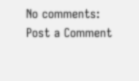No comments:
Post a Comment